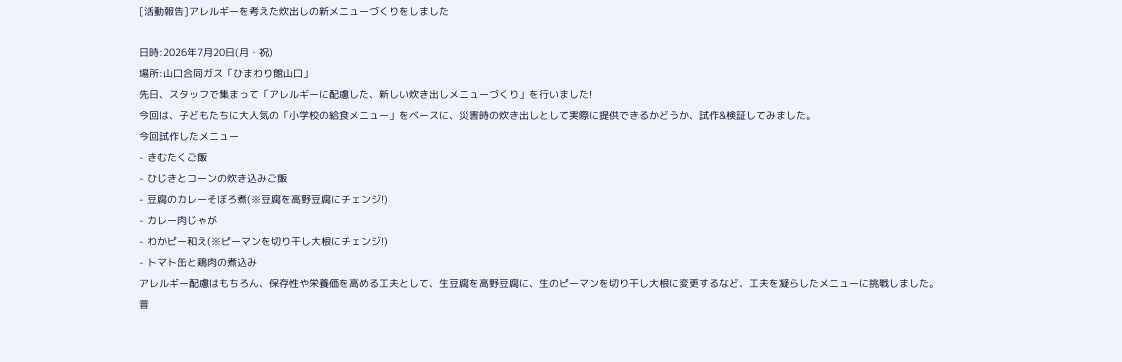[活動報告]アレルギーを考えた炊出しの新メニューづくりをしました

日時:2026年7月20日(月・祝)
場所:山口合同ガス「ひまわり館山口」
先日、スタッフで集まって「アレルギーに配慮した、新しい炊き出しメニューづくり」を行いました!
今回は、子どもたちに大人気の「小学校の給食メニュー」をベースに、災害時の炊き出しとして実際に提供できるかどうか、試作&検証してみました。
今回試作したメニュー
- きむたくご飯
- ひじきとコーンの炊き込みご飯
- 豆腐のカレーそぼろ煮(※豆腐を高野豆腐にチェンジ!)
- カレー肉じゃが
- わかピー和え(※ピーマンを切り干し大根にチェンジ!)
- トマト缶と鶏肉の煮込み
アレルギー配慮はもちろん、保存性や栄養価を高める工夫として、生豆腐を高野豆腐に、生のピーマンを切り干し大根に変更するなど、工夫を凝らしたメニューに挑戦しました。
普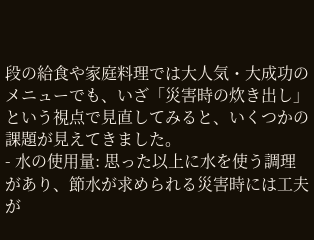段の給食や家庭料理では大人気・大成功のメニューでも、いざ「災害時の炊き出し」という視点で見直してみると、いくつかの課題が見えてきました。
- 水の使用量: 思った以上に水を使う調理があり、節水が求められる災害時には工夫が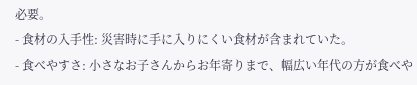必要。
- 食材の入手性: 災害時に手に入りにくい食材が含まれていた。
- 食べやすさ: 小さなお子さんからお年寄りまで、幅広い年代の方が食べや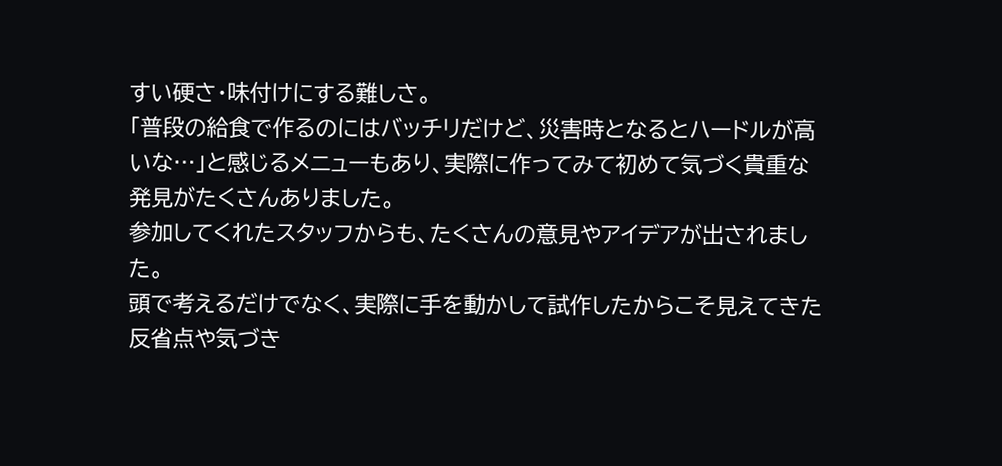すい硬さ・味付けにする難しさ。
「普段の給食で作るのにはバッチリだけど、災害時となるとハードルが高いな…」と感じるメニューもあり、実際に作ってみて初めて気づく貴重な発見がたくさんありました。
参加してくれたスタッフからも、たくさんの意見やアイデアが出されました。
頭で考えるだけでなく、実際に手を動かして試作したからこそ見えてきた反省点や気づき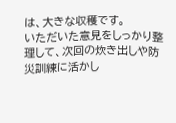は、大きな収穫です。
いただいた意見をしっかり整理して、次回の炊き出しや防災訓練に活かし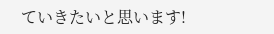ていきたいと思います!